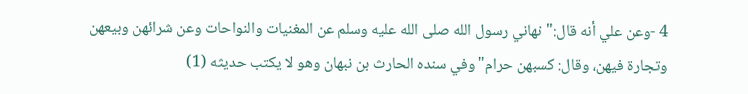4 -وعن علي أنه قال:"نهاني رسول الله صلى الله عليه وسلم عن المغنيات والنواحات وعن شرائهن وبيعهن وتجارة فيهن، وقال: كسبهن حرام"وفي سنده الحارث بن نبهان وهو لا يكتب حديثه (1)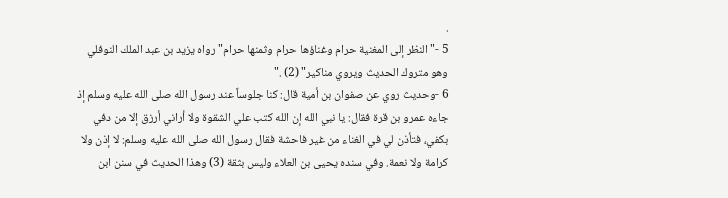.
5 -"النظر إلى المغنية حرام وغناؤها حرام وثمنها حرام"رواه يزيد بن عبد الملك النوفلي وهو متروك الحديث ويروي مناكير" (2) ."
6 -وحديث روي عن صفوان بن أمية قال: كنا جلوساً عند رسول الله صلى الله عليه وسلم إذ جاءه عمرو بن قرة فقال: يا نبي الله إن الله كتب علي الشقوة ولا أراني أرزق إلا من دفي بكفي، فتأذن لي في الغناء من غير فاحشة فقال رسول الله صلى الله عليه وسلم: لا إذن ولا كرامة ولا نعمة. وفي سنده يحيى بن العلاء وليس بثقة (3) وهذا الحديث في سنن ابن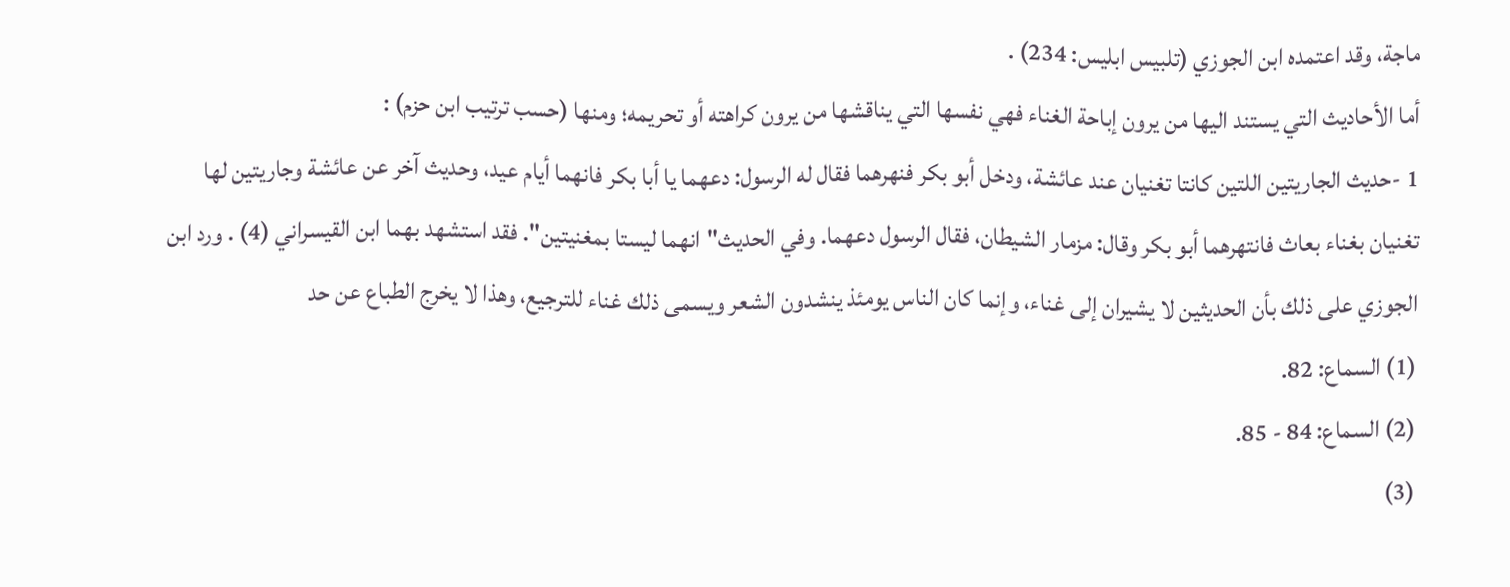ماجة، وقد اعتمده ابن الجوزي (تلبيس ابليس: 234) .
أما الأحاديث التي يستند اليها من يرون إباحة الغناء فهي نفسها التي يناقشها من يرون كراهته أو تحريمه؛ ومنها (حسب ترتيب ابن حزم) :
1 -حديث الجاريتين اللتين كانتا تغنيان عند عائشة، ودخل أبو بكر فنهرهما فقال له الرسول: دعهما يا أبا بكر فانهما أيام عيد، وحديث آخر عن عائشة وجاريتين لها تغنيان بغناء بعاث فانتهرهما أبو بكر وقال: مزمار الشيطان، فقال الرسول دعهما. وفي الحديث"انهما ليستا بمغنيتين". فقد استشهد بهما ابن القيسراني (4) . ورد ابن الجوزي على ذلك بأن الحديثين لا يشيران إلى غناء، وإنما كان الناس يومئذ ينشدون الشعر ويسمى ذلك غناء للترجيع، وهذا لا يخرج الطباع عن حد
(1) السماع: 82.
(2) السماع: 84 - 85.
(3)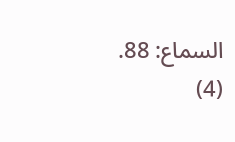السماع: 88.
(4)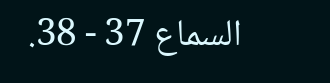السماع 37 - 38.